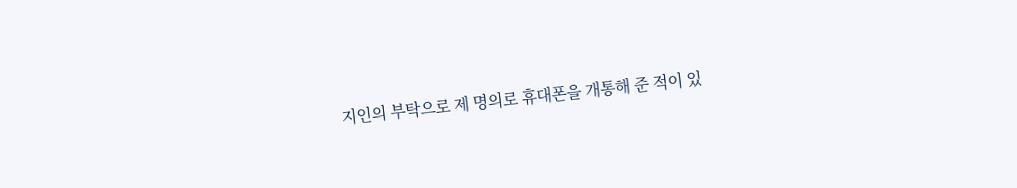지인의 부탁으로 제 명의로 휴대폰을 개통해 준 적이 있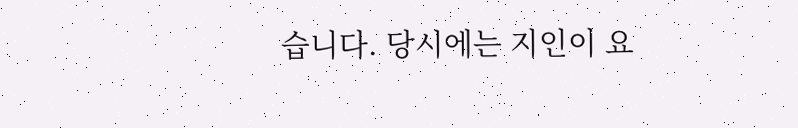습니다. 당시에는 지인이 요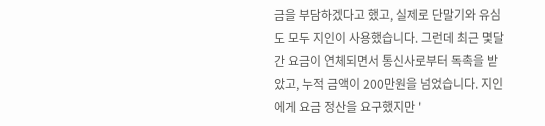금을 부담하겠다고 했고, 실제로 단말기와 유심도 모두 지인이 사용했습니다. 그런데 최근 몇달간 요금이 연체되면서 통신사로부터 독촉을 받았고, 누적 금액이 200만원을 넘었습니다. 지인에게 요금 정산을 요구했지만 '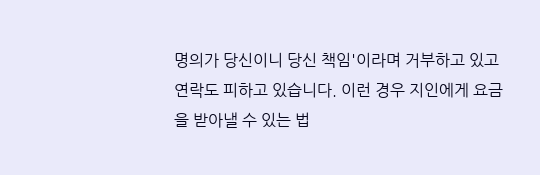명의가 당신이니 당신 책임'이라며 거부하고 있고 연락도 피하고 있습니다. 이런 경우 지인에게 요금을 받아낼 수 있는 법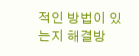적인 방법이 있는지 해결방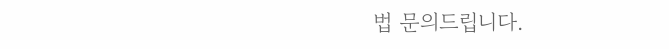법 문의드립니다.